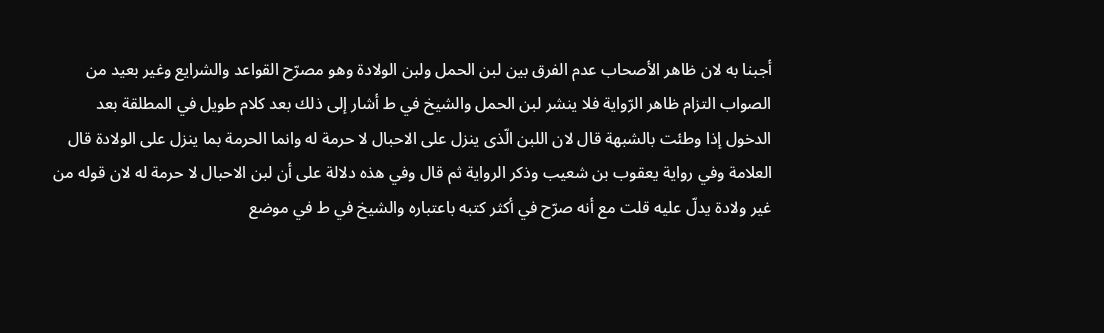أجبنا به لان ظاهر الأصحاب عدم الفرق بين لبن الحمل ولبن الولادة وهو مصرّح القواعد والشرايع وغير بعيد من الصواب التزام ظاهر الرّواية فلا ينشر لبن الحمل والشيخ في ط أشار إلى ذلك بعد كلام طويل في المطلقة بعد الدخول إذا وطئت بالشبهة قال لان اللبن الّذى ينزل على الاحبال لا حرمة له وانما الحرمة بما ينزل على الولادة قال العلامة وفي رواية يعقوب بن شعيب وذكر الرواية ثم قال وفي هذه دلالة على أن لبن الاحبال لا حرمة له لان قوله من غير ولادة يدلّ عليه قلت مع أنه صرّح في أكثر كتبه باعتباره والشيخ في ط في موضع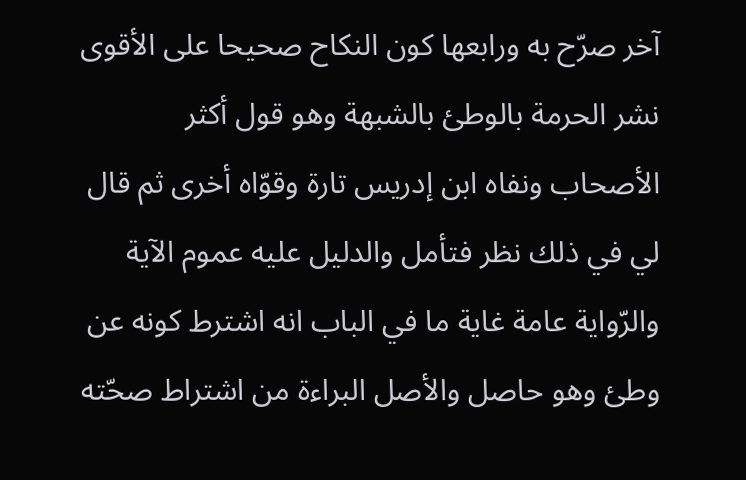آخر صرّح به ورابعها كون النكاح صحيحا على الأقوى نشر الحرمة بالوطئ بالشبهة وهو قول أكثر الأصحاب ونفاه ابن إدريس تارة وقوّاه أخرى ثم قال لي في ذلك نظر فتأمل والدليل عليه عموم الآية والرّواية عامة غاية ما في الباب انه اشترط كونه عن وطئ وهو حاصل والأصل البراءة من اشتراط صحّته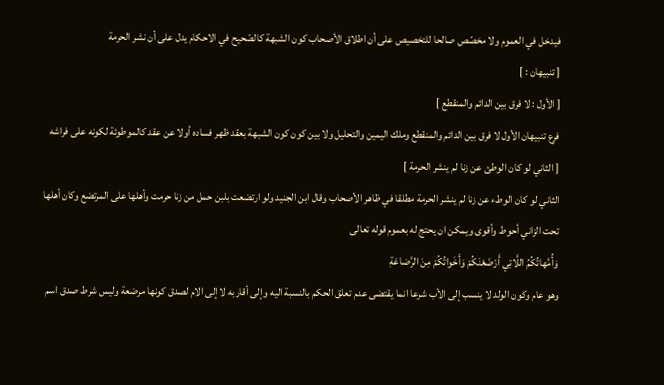فيدخل في العموم ولا مخصّص صالحا للتخصيص على أن اطلاق الأصحاب كون الشبهة كالصّحيح في الاحكام يدل على أن نشر الحرمة
[ تنبيهان : ]
[ الأول : لا فرق بين الدائم والمنقطع ]
فرع تنبيهان الأول لا فرق بين الدائم والمنقطع وملك اليمين والتحليل ولا بين كون كون الشبهة بعقد ظهر فساده أولا عن عقد كالموطوئة لكونه على فراشه
[ الثاني لو كان الوطئ عن زنا لم ينشر الحرمة ]
الثاني لو كان الوطء عن زنا لم ينشر الحرمة مطلقا في ظاهر الأصحاب وقال ابن الجنيد ولو ارتضعت بلبن حمل من زنا حرمت وأهلها على المرتضع وكان أهلها تحت الزاني أحوط وأقوى ويمكن ان يحتج له بعموم قوله تعالى
وَأُمَّهاتُكُمُ اللَّاتِي أَرْضَعْنَكُمْ وَأَخَواتُكُمْ مِنَ الرَّضاعَةِ
وهو عام وكون الولد لا ينسب إلى الأب شرعا انما يقتضى عدم تعلق الحكم بالنسبة اليه وإلى أقاربه لا إلى الام لصدق كونها مرضعة وليس شرط صدق اسم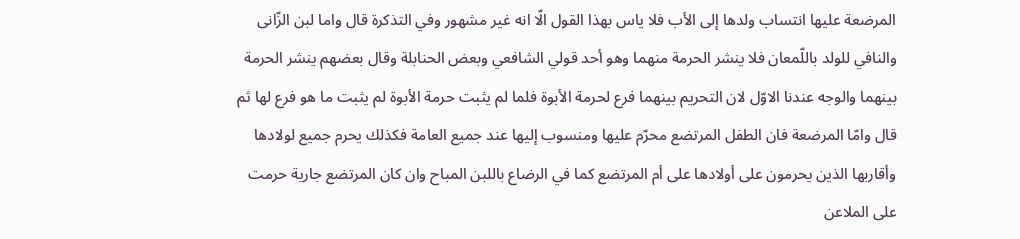المرضعة عليها انتساب ولدها إلى الأب فلا ياس بهذا القول الّا انه غير مشهور وفي التذكرة قال واما لبن الزّانى والنافي للولد باللّمعان فلا ينشر الحرمة منهما وهو أحد قولي الشافعي وبعض الحنابلة وقال بعضهم ينشر الحرمة بينهما والوجه عندنا الاوّل لان التحريم بينهما فرع لحرمة الأبوة فلما لم يثبت حرمة الأبوة لم يثبت ما هو فرع لها ثم قال وامّا المرضعة فان الطفل المرتضع محرّم عليها ومنسوب إليها عند جميع العامة فكذلك يحرم جميع لولادها وأقاربها الذين يحرمون على أولادها على أم المرتضع كما في الرضاع باللبن المباح وان كان المرتضع جارية حرمت على الملاعن